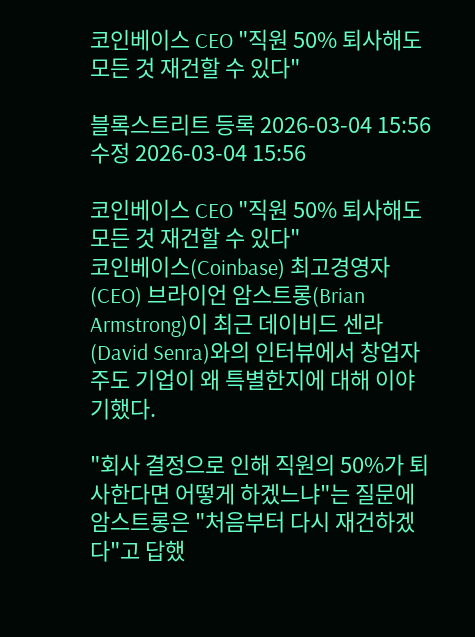코인베이스 CEO "직원 50% 퇴사해도 모든 것 재건할 수 있다"

블록스트리트 등록 2026-03-04 15:56 수정 2026-03-04 15:56

코인베이스 CEO "직원 50% 퇴사해도 모든 것 재건할 수 있다"
코인베이스(Coinbase) 최고경영자(CEO) 브라이언 암스트롱(Brian Armstrong)이 최근 데이비드 센라(David Senra)와의 인터뷰에서 창업자 주도 기업이 왜 특별한지에 대해 이야기했다.

"회사 결정으로 인해 직원의 50%가 퇴사한다면 어떻게 하겠느냐"는 질문에 암스트롱은 "처음부터 다시 재건하겠다"고 답했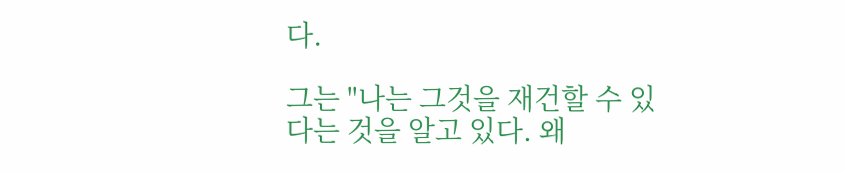다.

그는 "나는 그것을 재건할 수 있다는 것을 알고 있다. 왜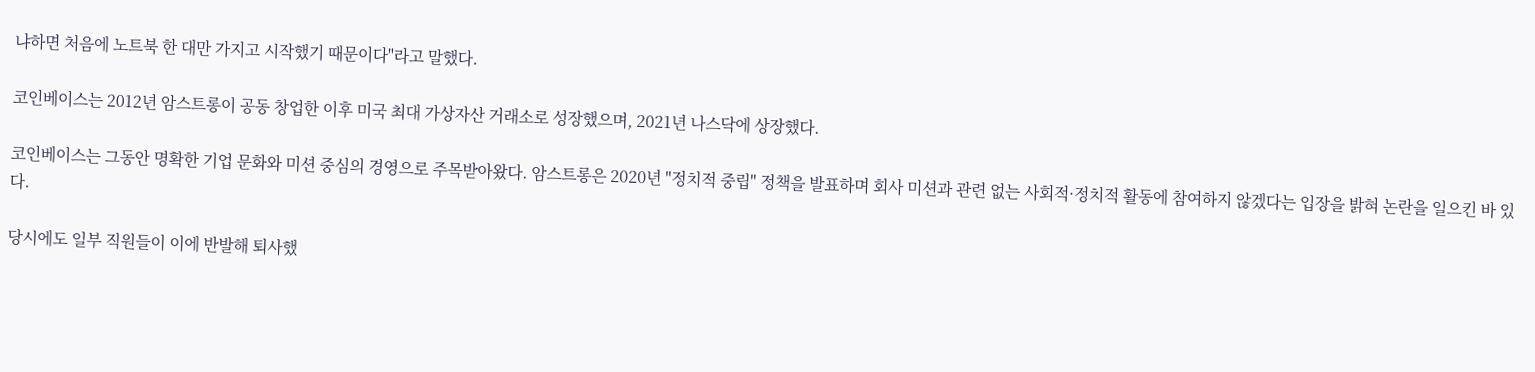냐하면 처음에 노트북 한 대만 가지고 시작했기 때문이다"라고 말했다.

코인베이스는 2012년 암스트롱이 공동 창업한 이후 미국 최대 가상자산 거래소로 성장했으며, 2021년 나스닥에 상장했다.

코인베이스는 그동안 명확한 기업 문화와 미션 중심의 경영으로 주목받아왔다. 암스트롱은 2020년 "정치적 중립" 정책을 발표하며 회사 미션과 관련 없는 사회적·정치적 활동에 참여하지 않겠다는 입장을 밝혀 논란을 일으킨 바 있다.

당시에도 일부 직원들이 이에 반발해 퇴사했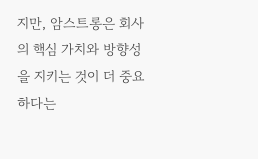지만, 암스트롱은 회사의 핵심 가치와 방향성을 지키는 것이 더 중요하다는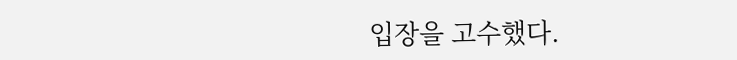입장을 고수했다.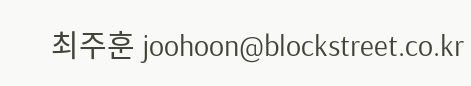최주훈 joohoon@blockstreet.co.kr